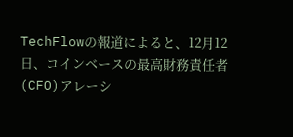TechFlowの報道によると、12月12日、コインベースの最高財務責任者(CFO)アレーシ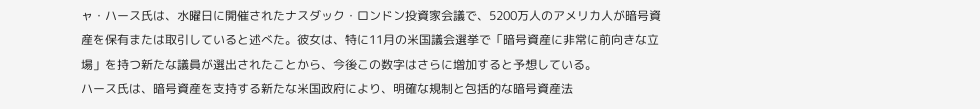ャ・ハース氏は、水曜日に開催されたナスダック・ロンドン投資家会議で、5200万人のアメリカ人が暗号資産を保有または取引していると述べた。彼女は、特に11月の米国議会選挙で「暗号資産に非常に前向きな立場」を持つ新たな議員が選出されたことから、今後この数字はさらに増加すると予想している。
ハース氏は、暗号資産を支持する新たな米国政府により、明確な規制と包括的な暗号資産法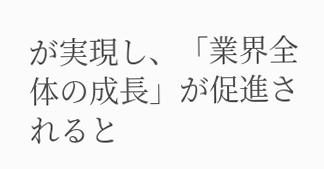が実現し、「業界全体の成長」が促進されると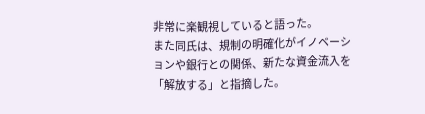非常に楽観視していると語った。
また同氏は、規制の明確化がイノベーションや銀行との関係、新たな資金流入を「解放する」と指摘した。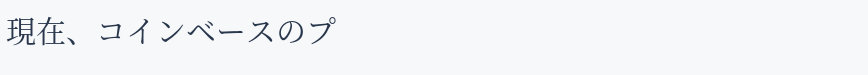現在、コインベースのプ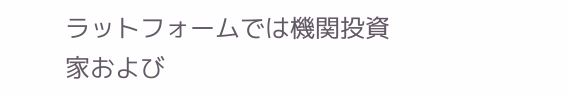ラットフォームでは機関投資家および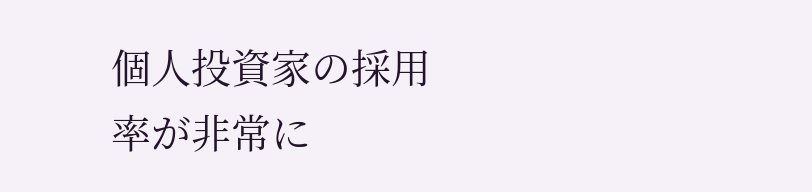個人投資家の採用率が非常に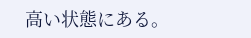高い状態にある。